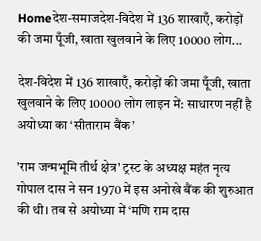Homeदेश-समाजदेश-विदेश में 136 शाखाएँ, करोड़ों की जमा पूँजी, खाता खुलवाने के लिए 10000 लोग...

देश-विदेश में 136 शाखाएँ, करोड़ों की जमा पूँजी, खाता खुलवाने के लिए 10000 लोग लाइन में: साधारण नहीं है अयोध्या का ‘सीताराम बैंक’

'राम जन्मभूमि तीर्थ क्षेत्र' ट्रस्ट के अध्यक्ष महंत नृत्य गोपाल दास ने सन 1970 में इस अनोखे बैंक की शुरुआत की थी। तब से अयोध्या में ‘मणि राम दास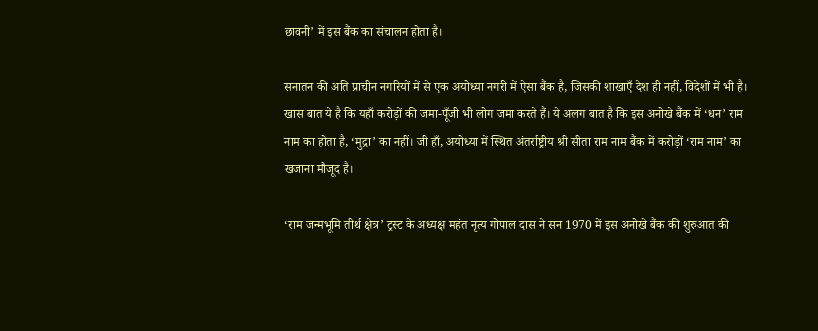छावनी’ में इस बैंक का संचालन होता है।

सनातन की अति प्राचीन नगरियों में से एक अयोध्या नगरी में ऐसा बैंक है, जिसकी शाखाएँ देश ही नहीं, विदेशों में भी है। खास बात ये है कि यहाँ करोड़ों की जमा-पूँजी भी लोग जमा करते हैं। ये अलग बात है कि इस अनोखे बैंक में ‘धन’ राम नाम का होता है, ‘मुद्रा’ का नहीं। जी हाँ, अयोध्या में स्थित अंतर्राष्ट्रीय श्री सीता राम नाम बैंक में करोड़ों ‘राम नाम’ का खजाना मौजूद है।

‘राम जन्मभूमि तीर्थ क्षेत्र’ ट्रस्ट के अध्यक्ष महंत नृत्य गोपाल दास ने सन 1970 में इस अनोखे बैंक की शुरुआत की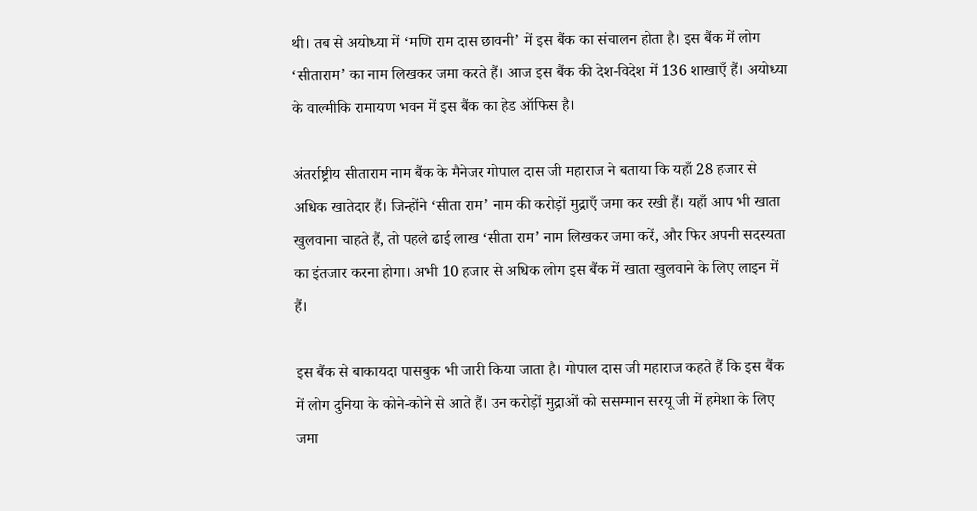थी। तब से अयोध्या में ‘मणि राम दास छावनी’ में इस बैंक का संचालन होता है। इस बैंक में लोग ‘सीताराम’ का नाम लिखकर जमा करते हैं। आज इस बैंक की देश-विदेश में 136 शाखाएँ हैं। अयोध्या के वाल्मीकि रामायण भवन में इस बैंक का हेड ऑफिस है।

अंतर्राष्ट्रीय सीताराम नाम बैंक के मैनेजर गोपाल दास जी महाराज ने बताया कि यहाँ 28 हजार से अधिक खातेदार हैं। जिन्होंने ‘सीता राम’ नाम की करोड़ों मुद्राएँ जमा कर रखी हैं। यहाँ आप भी खाता खुलवाना चाहते हैं, तो पहले ढाई लाख ‘सीता राम’ नाम लिखकर जमा करें, और फिर अपनी सदस्यता का इंतजार करना होगा। अभी 10 हजार से अधिक लोग इस बैंक में खाता खुलवाने के लिए लाइन में हैं।

इस बैंक से बाकायदा पासबुक भी जारी किया जाता है। गोपाल दास जी महाराज कहते हैं कि इस बैंक में लोग दुनिया के कोने-कोने से आते हैं। उन करोड़ों मुद्राओं को ससम्मान सरयू जी में हमेशा के लिए जमा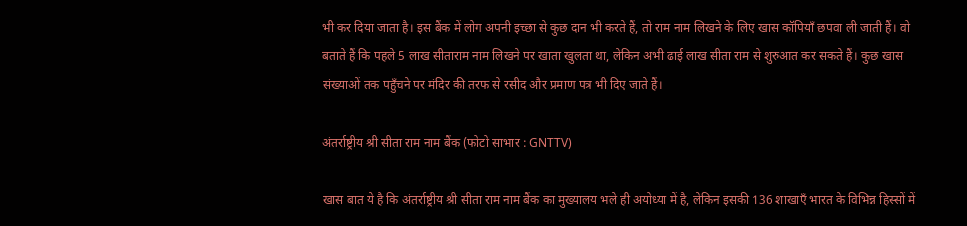भी कर दिया जाता है। इस बैंक में लोग अपनी इच्छा से कुछ दान भी करते हैं, तो राम नाम लिखने के लिए खास कॉपियाँ छपवा ली जाती हैं। वो बताते हैं कि पहले 5 लाख सीताराम नाम लिखने पर खाता खुलता था, लेकिन अभी ढाई लाख सीता राम से शुरुआत कर सकते हैं। कुछ खास संख्याओं तक पहुँचने पर मंदिर की तरफ से रसीद और प्रमाण पत्र भी दिए जाते हैं।

अंतर्राष्ट्रीय श्री सीता राम नाम बैंक (फोटो साभार : GNTTV)

खास बात ये है कि अंतर्राष्ट्रीय श्री सीता राम नाम बैंक का मुख्यालय भले ही अयोध्या में है, लेकिन इसकी 136 शाखाएँ भारत के विभिन्न हिस्सों में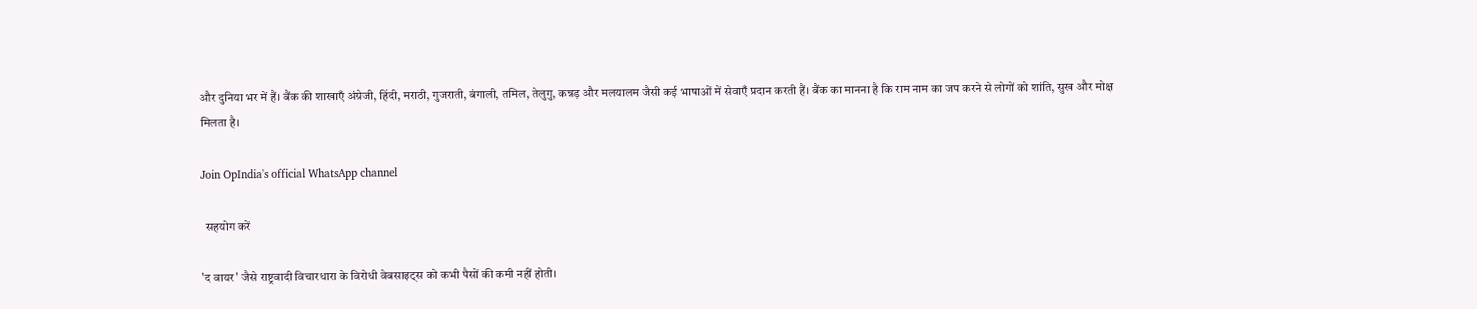और दुनिया भर में हैं। बैंक की शाखाएँ अंग्रेजी, हिंदी, मराठी, गुजराती, बंगाली, तमिल, तेलुगु, कन्नड़ और मलयालम जैसी कई भाषाओं में सेवाएँ प्रदान करती हैं। बैंक का मानना है कि राम नाम का जप करने से लोगों को शांति, सुख और मोक्ष मिलता है।

Join OpIndia's official WhatsApp channel

  सहयोग करें

'द वायर' जैसे राष्ट्रवादी विचारधारा के विरोधी वेबसाइट्स को कभी पैसों की कमी नहीं होती।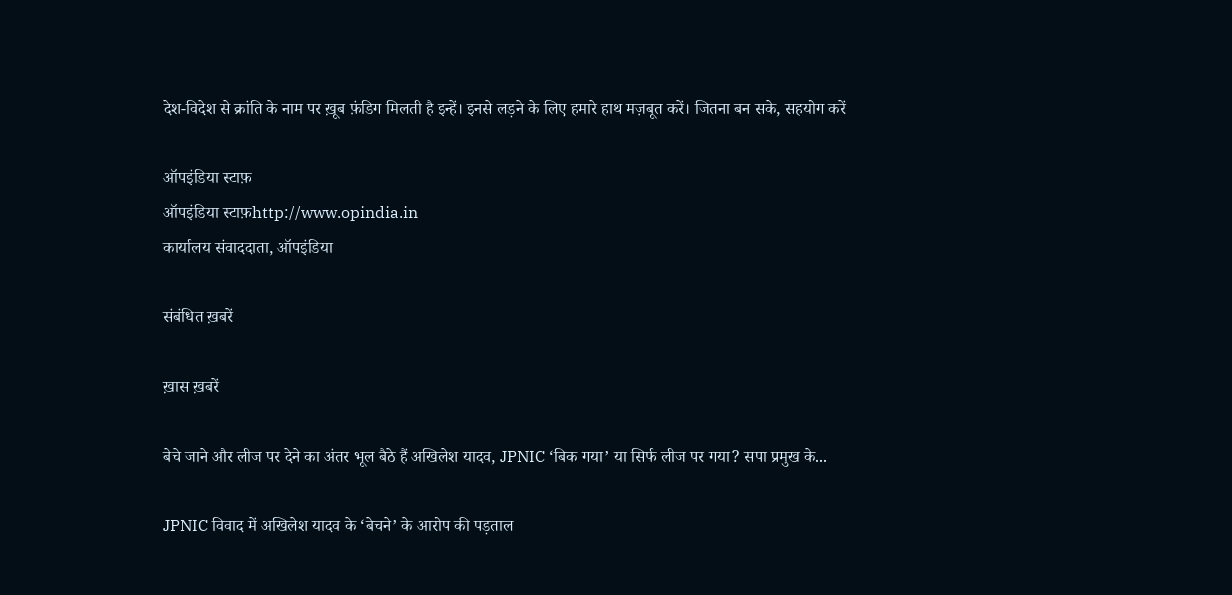देश-विदेश से क्रांति के नाम पर ख़ूब फ़ंडिग मिलती है इन्हें। इनसे लड़ने के लिए हमारे हाथ मज़बूत करें। जितना बन सके, सहयोग करें

ऑपइंडिया स्टाफ़
ऑपइंडिया स्टाफ़http://www.opindia.in
कार्यालय संवाददाता, ऑपइंडिया

संबंधित ख़बरें

ख़ास ख़बरें

बेचे जाने और लीज पर देने का अंतर भूल बैठे हैं अखिलेश यादव, JPNIC ‘बिक गया’ या सिर्फ लीज पर गया? सपा प्रमुख के...

JPNIC विवाद में अखिलेश यादव के ‘बेचने’ के आरोप की पड़ताल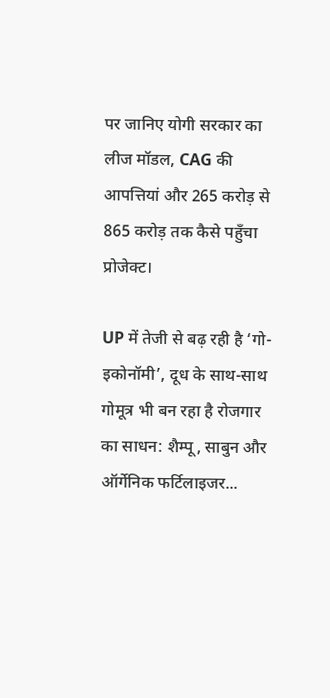पर जानिए योगी सरकार का लीज मॉडल, CAG की आपत्तियां और 265 करोड़ से 865 करोड़ तक कैसे पहुँचा प्रोजेक्ट।

UP में तेजी से बढ़ रही है ‘गो-इकोनॉमी’, दूध के साथ-साथ गोमूत्र भी बन रहा है रोजगार का साधन: शैम्पू, साबुन और ऑर्गेनिक फर्टिलाइजर...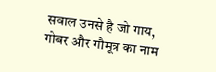सवाल उनसे है जो गाय, गोबर और गौमूत्र का नाम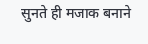सुनते ही मजाक बनाने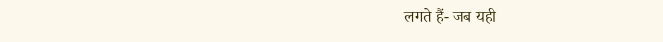लगते हैं- जब यही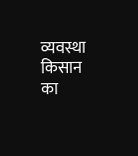व्यवस्था किसान का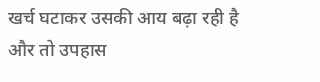खर्च घटाकर उसकी आय बढ़ा रही है और तो उपहास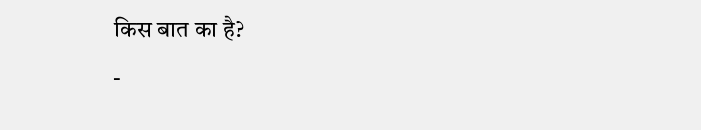किस बात का है?
-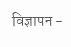विज्ञापन -